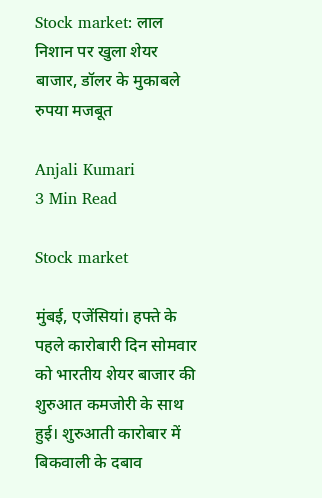Stock market: लाल निशान पर खुला शेयर बाजार, डॉलर के मुकाबले रुपया मजबूत

Anjali Kumari
3 Min Read

Stock market

मुंबई, एजेंसियां। हफ्ते के पहले कारोबारी दिन सोमवार को भारतीय शेयर बाजार की शुरुआत कमजोरी के साथ हुई। शुरुआती कारोबार में बिकवाली के दबाव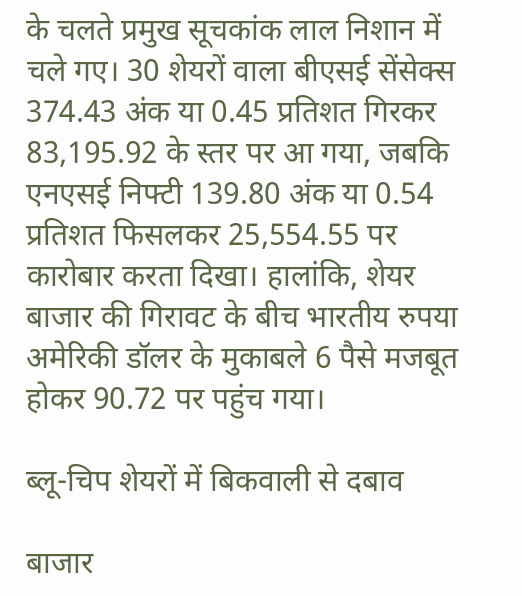के चलते प्रमुख सूचकांक लाल निशान में चले गए। 30 शेयरों वाला बीएसई सेंसेक्स 374.43 अंक या 0.45 प्रतिशत गिरकर 83,195.92 के स्तर पर आ गया, जबकि एनएसई निफ्टी 139.80 अंक या 0.54 प्रतिशत फिसलकर 25,554.55 पर कारोबार करता दिखा। हालांकि, शेयर बाजार की गिरावट के बीच भारतीय रुपया अमेरिकी डॉलर के मुकाबले 6 पैसे मजबूत होकर 90.72 पर पहुंच गया।

ब्लू-चिप शेयरों में बिकवाली से दबाव

बाजार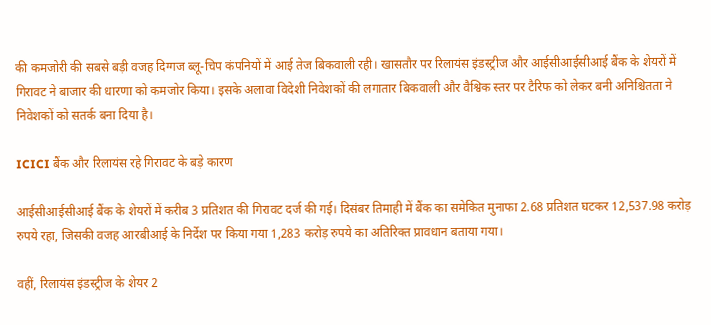की कमजोरी की सबसे बड़ी वजह दिग्गज ब्लू-चिप कंपनियों में आई तेज बिकवाली रही। खासतौर पर रिलायंस इंडस्ट्रीज और आईसीआईसीआई बैंक के शेयरों में गिरावट ने बाजार की धारणा को कमजोर किया। इसके अलावा विदेशी निवेशकों की लगातार बिकवाली और वैश्विक स्तर पर टैरिफ को लेकर बनी अनिश्चितता ने निवेशकों को सतर्क बना दिया है।

ICICI बैंक और रिलायंस रहे गिरावट के बड़े कारण

आईसीआईसीआई बैंक के शेयरों में करीब 3 प्रतिशत की गिरावट दर्ज की गई। दिसंबर तिमाही में बैंक का समेकित मुनाफा 2.68 प्रतिशत घटकर 12,537.98 करोड़ रुपये रहा, जिसकी वजह आरबीआई के निर्देश पर किया गया 1,283 करोड़ रुपये का अतिरिक्त प्रावधान बताया गया।

वहीं, रिलायंस इंडस्ट्रीज के शेयर 2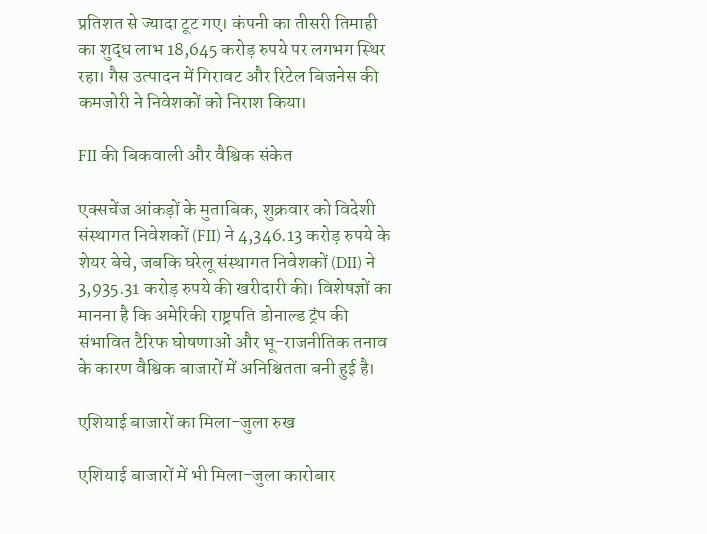प्रतिशत से ज्यादा टूट गए। कंपनी का तीसरी तिमाही का शुद्ध लाभ 18,645 करोड़ रुपये पर लगभग स्थिर रहा। गैस उत्पादन में गिरावट और रिटेल बिजनेस की कमजोरी ने निवेशकों को निराश किया।

FII की बिकवाली और वैश्विक संकेत

एक्सचेंज आंकड़ों के मुताबिक, शुक्रवार को विदेशी संस्थागत निवेशकों (FII) ने 4,346.13 करोड़ रुपये के शेयर बेचे, जबकि घरेलू संस्थागत निवेशकों (DII) ने 3,935.31 करोड़ रुपये की खरीदारी की। विशेषज्ञों का मानना है कि अमेरिकी राष्ट्रपति डोनाल्ड ट्रंप की संभावित टैरिफ घोषणाओं और भू-राजनीतिक तनाव के कारण वैश्विक बाजारों में अनिश्चितता बनी हुई है।

एशियाई बाजारों का मिला-जुला रुख

एशियाई बाजारों में भी मिला-जुला कारोबार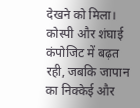देखने को मिला। कोस्पी और शंघाई कंपोजिट में बढ़त रही, जबकि जापान का निक्केई और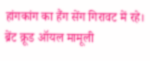हांगकांग का हैंग सेंग गिरावट में रहे। ब्रेंट क्रूड ऑयल मामूली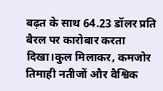बढ़त के साथ 64.23 डॉलर प्रति बैरल पर कारोबार करता दिखा।कुल मिलाकर, कमजोर तिमाही नतीजों और वैश्विक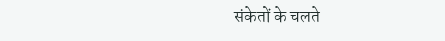संकेतों के चलते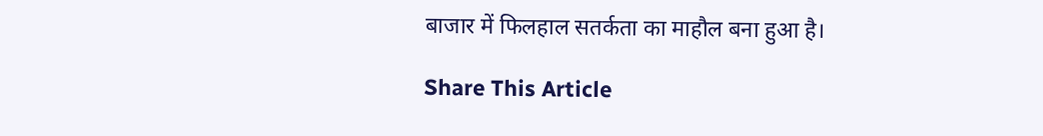बाजार में फिलहाल सतर्कता का माहौल बना हुआ है।

Share This Article